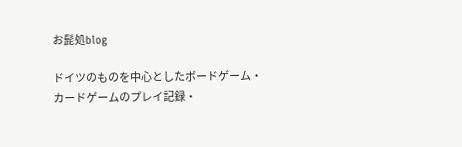お髭処blog

ドイツのものを中心としたボードゲーム・カードゲームのプレイ記録・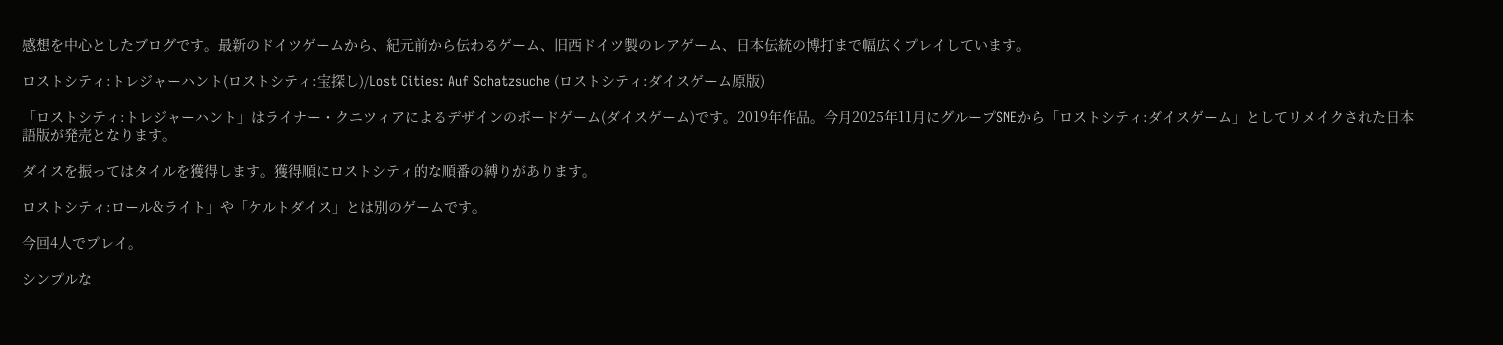感想を中心としたブログです。最新のドイツゲームから、紀元前から伝わるゲーム、旧西ドイツ製のレアゲーム、日本伝統の博打まで幅広くプレイしています。

ロストシティ:トレジャーハント(ロストシティ:宝探し)/Lost Cities: Auf Schatzsuche (ロストシティ:ダイスゲーム原版)

「ロストシティ:トレジャーハント」はライナー・クニツィアによるデザインのボードゲーム(ダイスゲーム)です。2019年作品。今月2025年11月にグループSNEから「ロストシティ:ダイスゲーム」としてリメイクされた日本語版が発売となります。

ダイスを振ってはタイルを獲得します。獲得順にロストシティ的な順番の縛りがあります。

ロストシティ:ロール&ライト」や「ケルトダイス」とは別のゲームです。

今回4人でプレイ。

シンプルな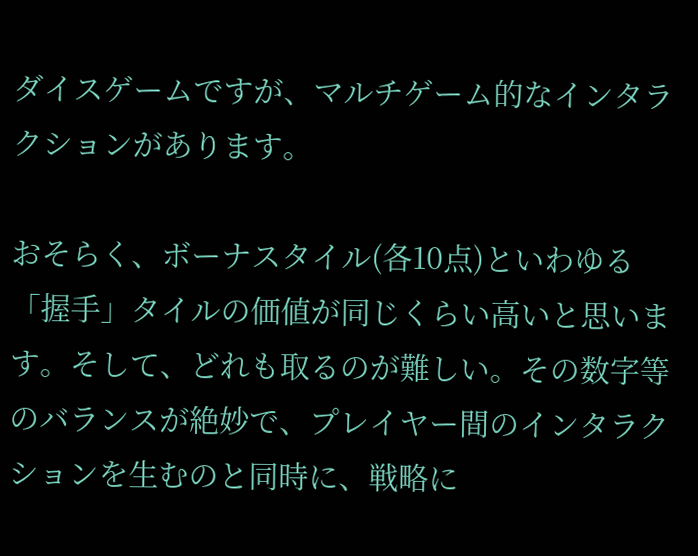ダイスゲームですが、マルチゲーム的なインタラクションがあります。

おそらく、ボーナスタイル(各10点)といわゆる「握手」タイルの価値が同じくらい高いと思います。そして、どれも取るのが難しい。その数字等のバランスが絶妙で、プレイヤー間のインタラクションを生むのと同時に、戦略に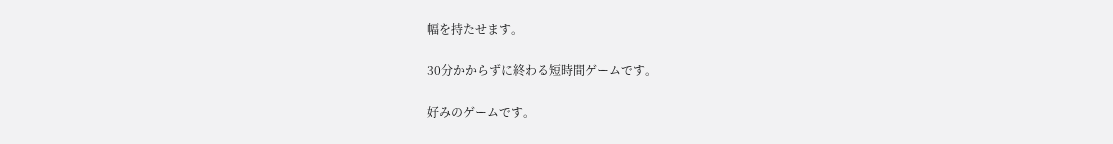幅を持たせます。

30分かからずに終わる短時間ゲームです。

好みのゲームです。